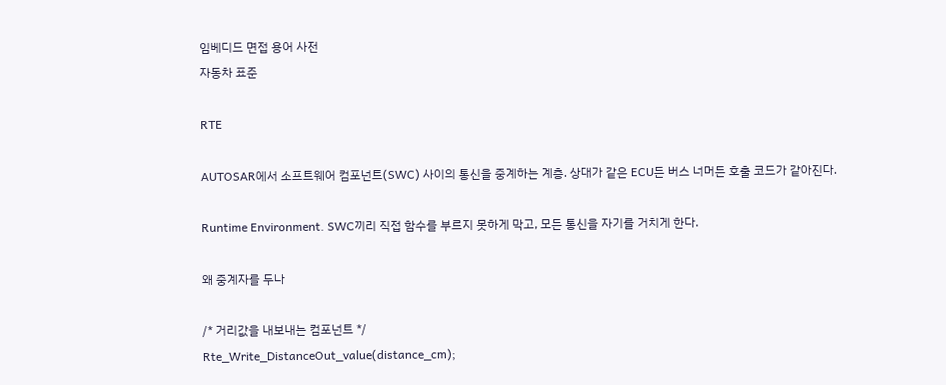임베디드 면접 용어 사전
자동차 표준

RTE

AUTOSAR에서 소프트웨어 컴포넌트(SWC) 사이의 통신을 중계하는 계층. 상대가 같은 ECU든 버스 너머든 호출 코드가 같아진다.

Runtime Environment. SWC끼리 직접 함수를 부르지 못하게 막고, 모든 통신을 자기를 거치게 한다.

왜 중계자를 두나

/* 거리값을 내보내는 컴포넌트 */
Rte_Write_DistanceOut_value(distance_cm);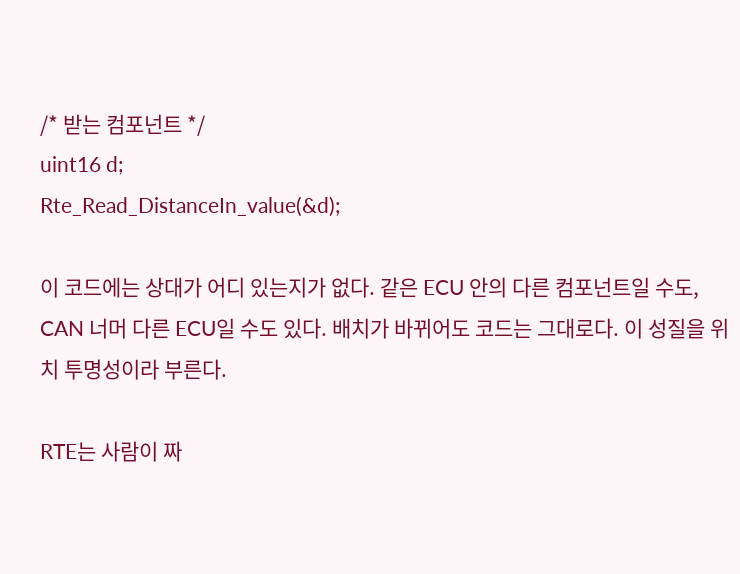/* 받는 컴포넌트 */
uint16 d;
Rte_Read_DistanceIn_value(&d);

이 코드에는 상대가 어디 있는지가 없다. 같은 ECU 안의 다른 컴포넌트일 수도, CAN 너머 다른 ECU일 수도 있다. 배치가 바뀌어도 코드는 그대로다. 이 성질을 위치 투명성이라 부른다.

RTE는 사람이 짜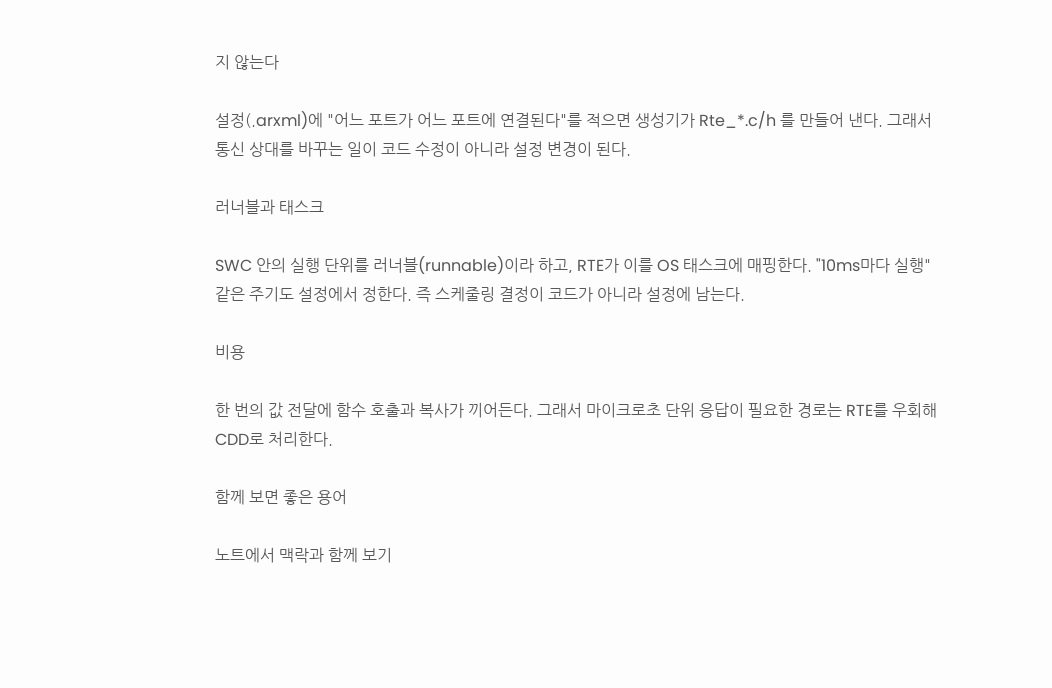지 않는다

설정(.arxml)에 "어느 포트가 어느 포트에 연결된다"를 적으면 생성기가 Rte_*.c/h 를 만들어 낸다. 그래서 통신 상대를 바꾸는 일이 코드 수정이 아니라 설정 변경이 된다.

러너블과 태스크

SWC 안의 실행 단위를 러너블(runnable)이라 하고, RTE가 이를 OS 태스크에 매핑한다. "10ms마다 실행" 같은 주기도 설정에서 정한다. 즉 스케줄링 결정이 코드가 아니라 설정에 남는다.

비용

한 번의 값 전달에 함수 호출과 복사가 끼어든다. 그래서 마이크로초 단위 응답이 필요한 경로는 RTE를 우회해 CDD로 처리한다.

함께 보면 좋은 용어

노트에서 맥락과 함께 보기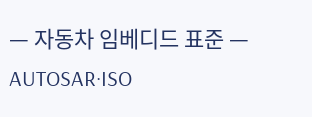— 자동차 임베디드 표준 — AUTOSAR·ISO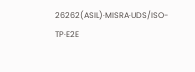26262(ASIL)·MISRA·UDS/ISO-TP·E2E